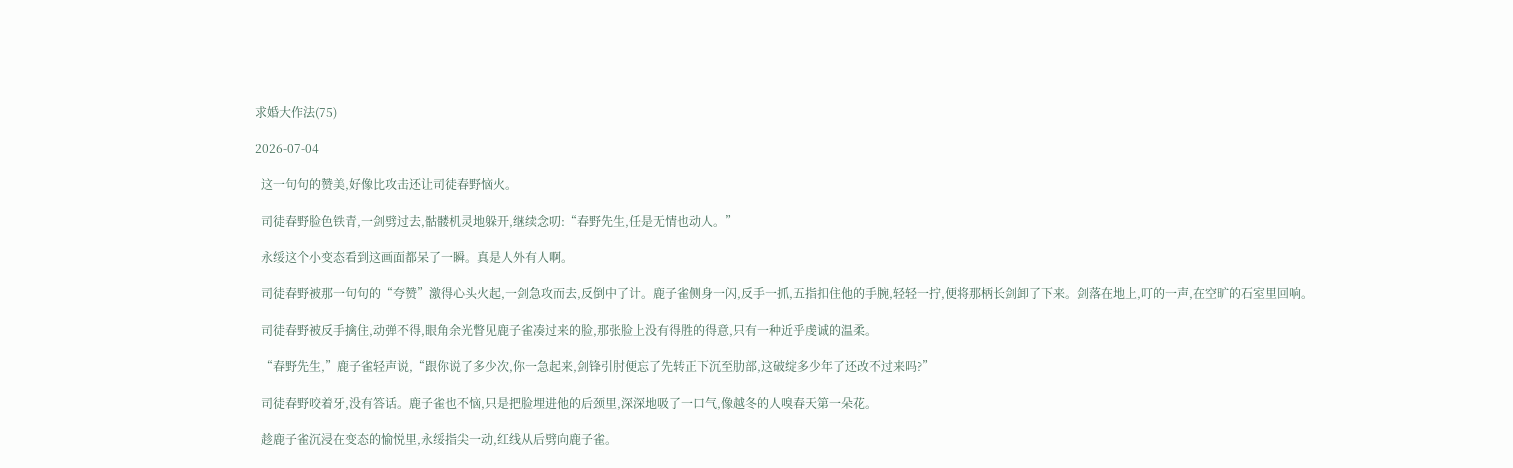求婚大作法(75)

2026-07-04

  这一句句的赞美,好像比攻击还让司徒春野恼火。

  司徒春野脸色铁青,一剑劈过去,骷髅机灵地躲开,继续念叨:“春野先生,任是无情也动人。”

  永绥这个小变态看到这画面都呆了一瞬。真是人外有人啊。

  司徒春野被那一句句的“夸赞”激得心头火起,一剑急攻而去,反倒中了计。鹿子雀侧身一闪,反手一抓,五指扣住他的手腕,轻轻一拧,便将那柄长剑卸了下来。剑落在地上,叮的一声,在空旷的石室里回响。

  司徒春野被反手擒住,动弹不得,眼角余光瞥见鹿子雀凑过来的脸,那张脸上没有得胜的得意,只有一种近乎虔诚的温柔。

  “春野先生,”鹿子雀轻声说,“跟你说了多少次,你一急起来,剑锋引肘便忘了先转正下沉至肋部,这破绽多少年了还改不过来吗?”

  司徒春野咬着牙,没有答话。鹿子雀也不恼,只是把脸埋进他的后颈里,深深地吸了一口气,像越冬的人嗅春天第一朵花。

  趁鹿子雀沉浸在变态的愉悦里,永绥指尖一动,红线从后劈向鹿子雀。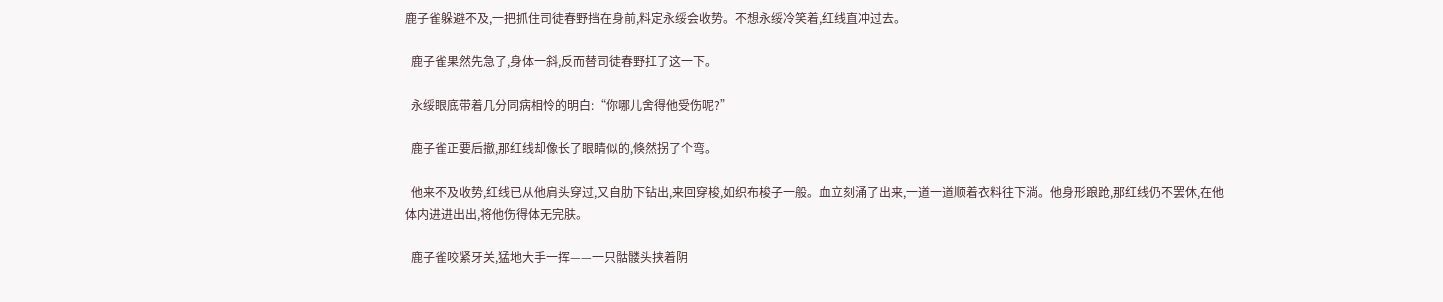鹿子雀躲避不及,一把抓住司徒春野挡在身前,料定永绥会收势。不想永绥冷笑着,红线直冲过去。

  鹿子雀果然先急了,身体一斜,反而替司徒春野扛了这一下。

  永绥眼底带着几分同病相怜的明白:“你哪儿舍得他受伤呢?”

  鹿子雀正要后撤,那红线却像长了眼睛似的,倏然拐了个弯。

  他来不及收势,红线已从他肩头穿过,又自肋下钻出,来回穿梭,如织布梭子一般。血立刻涌了出来,一道一道顺着衣料往下淌。他身形踉跄,那红线仍不罢休,在他体内进进出出,将他伤得体无完肤。

  鹿子雀咬紧牙关,猛地大手一挥——一只骷髅头挟着阴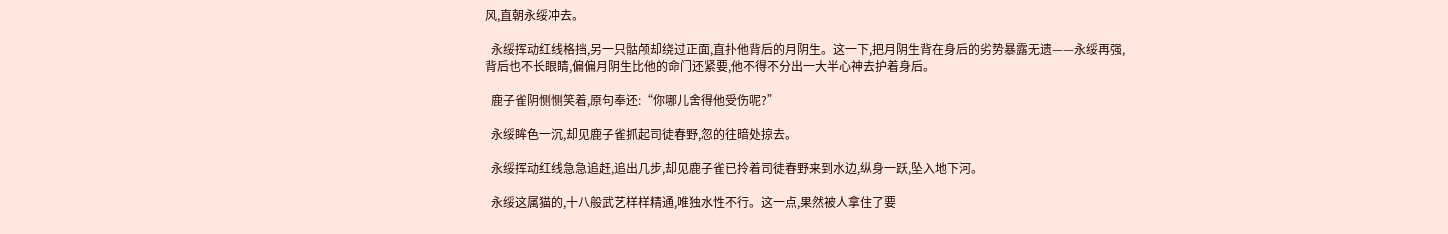风,直朝永绥冲去。

  永绥挥动红线格挡,另一只骷颅却绕过正面,直扑他背后的月阴生。这一下,把月阴生背在身后的劣势暴露无遗——永绥再强,背后也不长眼睛,偏偏月阴生比他的命门还紧要,他不得不分出一大半心神去护着身后。

  鹿子雀阴恻恻笑着,原句奉还:“你哪儿舍得他受伤呢?”

  永绥眸色一沉,却见鹿子雀抓起司徒春野,忽的往暗处掠去。

  永绥挥动红线急急追赶,追出几步,却见鹿子雀已拎着司徒春野来到水边,纵身一跃,坠入地下河。

  永绥这属猫的,十八般武艺样样精通,唯独水性不行。这一点,果然被人拿住了要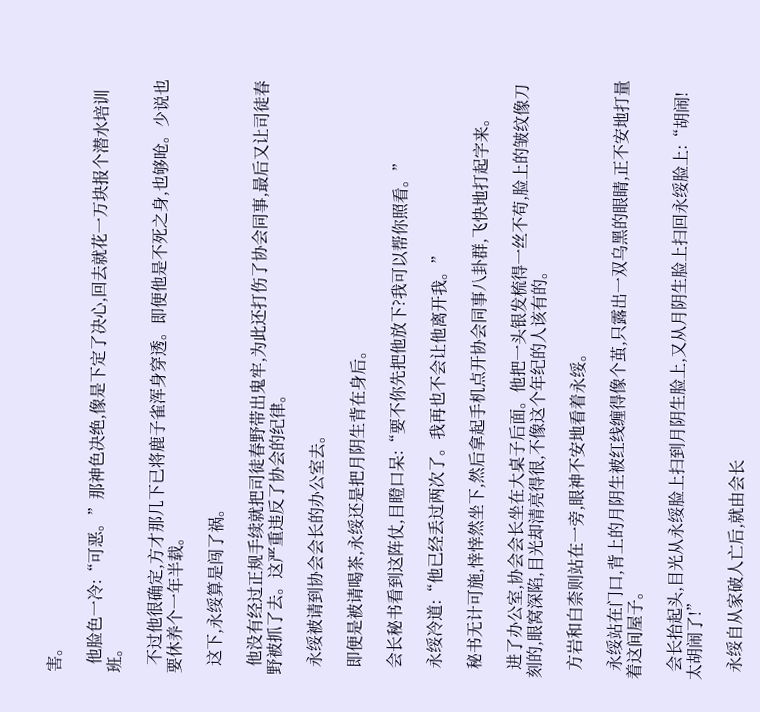害。

  他脸色一冷:“可恶。”那神色决绝,像是下定了决心,回去就花一万块报个潜水培训班。

  不过他很确定,方才那几下已将鹿子雀浑身穿透。即便他是不死之身,也够呛。少说也要休养个一年半载。

  这下,永绥算是闯了祸。

  他没有经过正规手续就把司徒春野带出鬼牢,为此还打伤了协会同事,最后又让司徒春野被抓了去。这严重违反了协会的纪律。

  永绥被请到协会会长的办公室去。

  即便是被请喝茶,永绥还是把月阴生背在身后。

  会长秘书看到这阵仗,目瞪口呆:“要不你先把他放下?我可以帮你照看。”

  永绥冷道:“他已经丢过两次了。我再也不会让他离开我。”

  秘书无计可施,悻悻然坐下,然后拿起手机点开协会同事八卦群,飞快地打起字来。

  进了办公室,协会会长坐在大桌子后面。他把一头银发梳得一丝不苟,脸上的皱纹像刀刻的,眼窝深陷,目光却清亮得很,不像这个年纪的人该有的。

  方岩和白柰则站在一旁,眼神不安地看着永绥。

  永绥站在门口,背上的月阴生被红线缠得像个茧,只露出一双乌黑的眼睛,正不安地打量着这间屋子。

  会长抬起头,目光从永绥脸上扫到月阴生脸上,又从月阴生脸上扫回永绥脸上:“胡闹!太胡闹了!”

  永绥自从家破人亡后,就由会长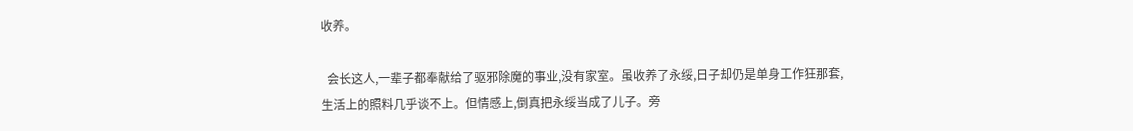收养。

  会长这人,一辈子都奉献给了驱邪除魔的事业,没有家室。虽收养了永绥,日子却仍是单身工作狂那套,生活上的照料几乎谈不上。但情感上,倒真把永绥当成了儿子。旁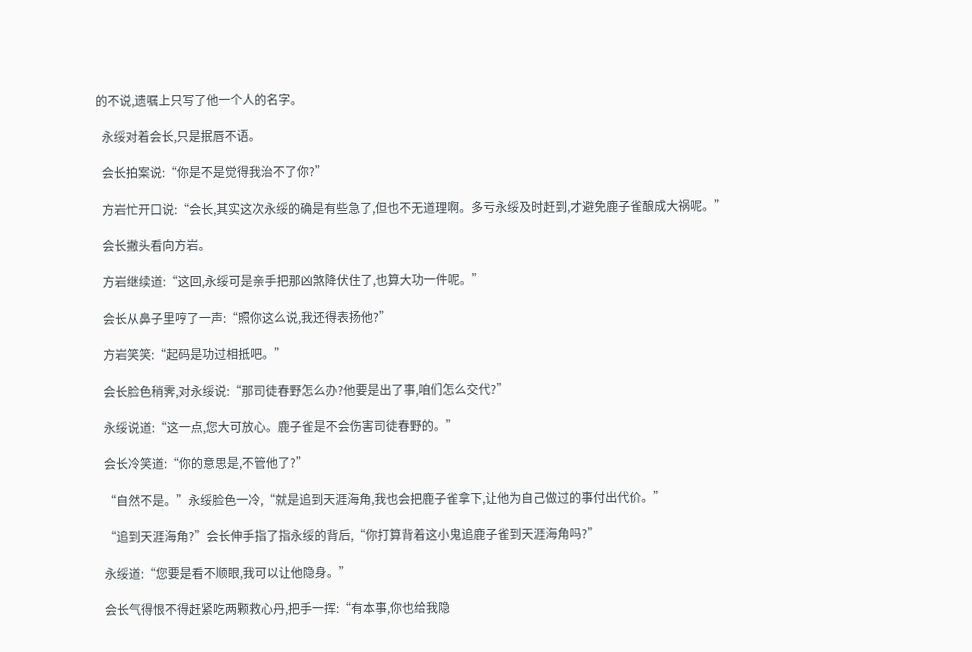的不说,遗嘱上只写了他一个人的名字。

  永绥对着会长,只是抿唇不语。

  会长拍案说:“你是不是觉得我治不了你?”

  方岩忙开口说:“会长,其实这次永绥的确是有些急了,但也不无道理啊。多亏永绥及时赶到,才避免鹿子雀酿成大祸呢。”

  会长撇头看向方岩。

  方岩继续道:“这回,永绥可是亲手把那凶煞降伏住了,也算大功一件呢。”

  会长从鼻子里哼了一声:“照你这么说,我还得表扬他?”

  方岩笑笑:“起码是功过相抵吧。”

  会长脸色稍霁,对永绥说:“那司徒春野怎么办?他要是出了事,咱们怎么交代?”

  永绥说道:“这一点,您大可放心。鹿子雀是不会伤害司徒春野的。”

  会长冷笑道:“你的意思是,不管他了?”

  “自然不是。”永绥脸色一冷,“就是追到天涯海角,我也会把鹿子雀拿下,让他为自己做过的事付出代价。”

  “追到天涯海角?”会长伸手指了指永绥的背后,“你打算背着这小鬼追鹿子雀到天涯海角吗?”

  永绥道:“您要是看不顺眼,我可以让他隐身。”

  会长气得恨不得赶紧吃两颗救心丹,把手一挥:“有本事,你也给我隐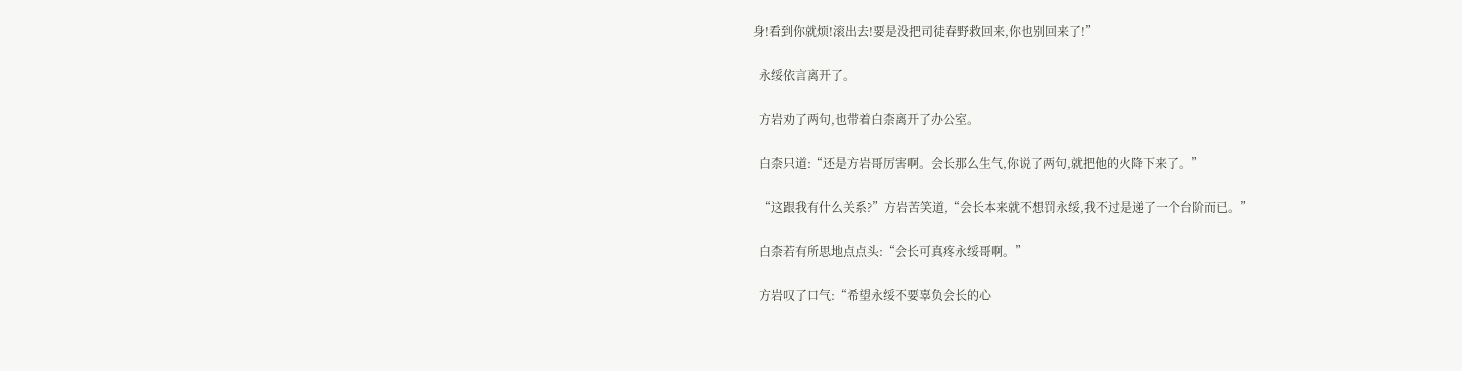身!看到你就烦!滚出去!要是没把司徒春野救回来,你也别回来了!”

  永绥依言离开了。

  方岩劝了两句,也带着白柰离开了办公室。

  白柰只道:“还是方岩哥厉害啊。会长那么生气,你说了两句,就把他的火降下来了。”

  “这跟我有什么关系?”方岩苦笑道,“会长本来就不想罚永绥,我不过是递了一个台阶而已。”

  白柰若有所思地点点头:“会长可真疼永绥哥啊。”

  方岩叹了口气:“希望永绥不要辜负会长的心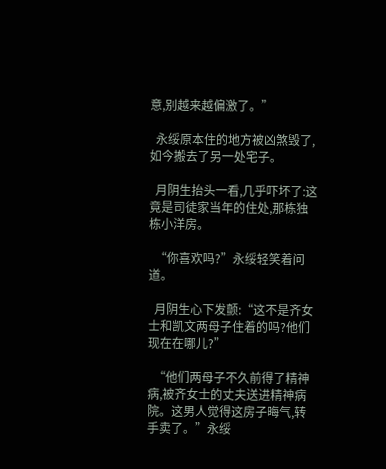意,别越来越偏激了。”

  永绥原本住的地方被凶煞毁了,如今搬去了另一处宅子。

  月阴生抬头一看,几乎吓坏了:这竟是司徒家当年的住处,那栋独栋小洋房。

  “你喜欢吗?”永绥轻笑着问道。

  月阴生心下发颤:“这不是齐女士和凯文两母子住着的吗?他们现在在哪儿?”

  “他们两母子不久前得了精神病,被齐女士的丈夫送进精神病院。这男人觉得这房子晦气,转手卖了。”永绥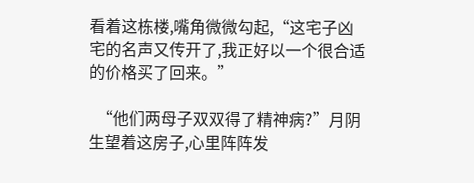看着这栋楼,嘴角微微勾起,“这宅子凶宅的名声又传开了,我正好以一个很合适的价格买了回来。”

  “他们两母子双双得了精神病?”月阴生望着这房子,心里阵阵发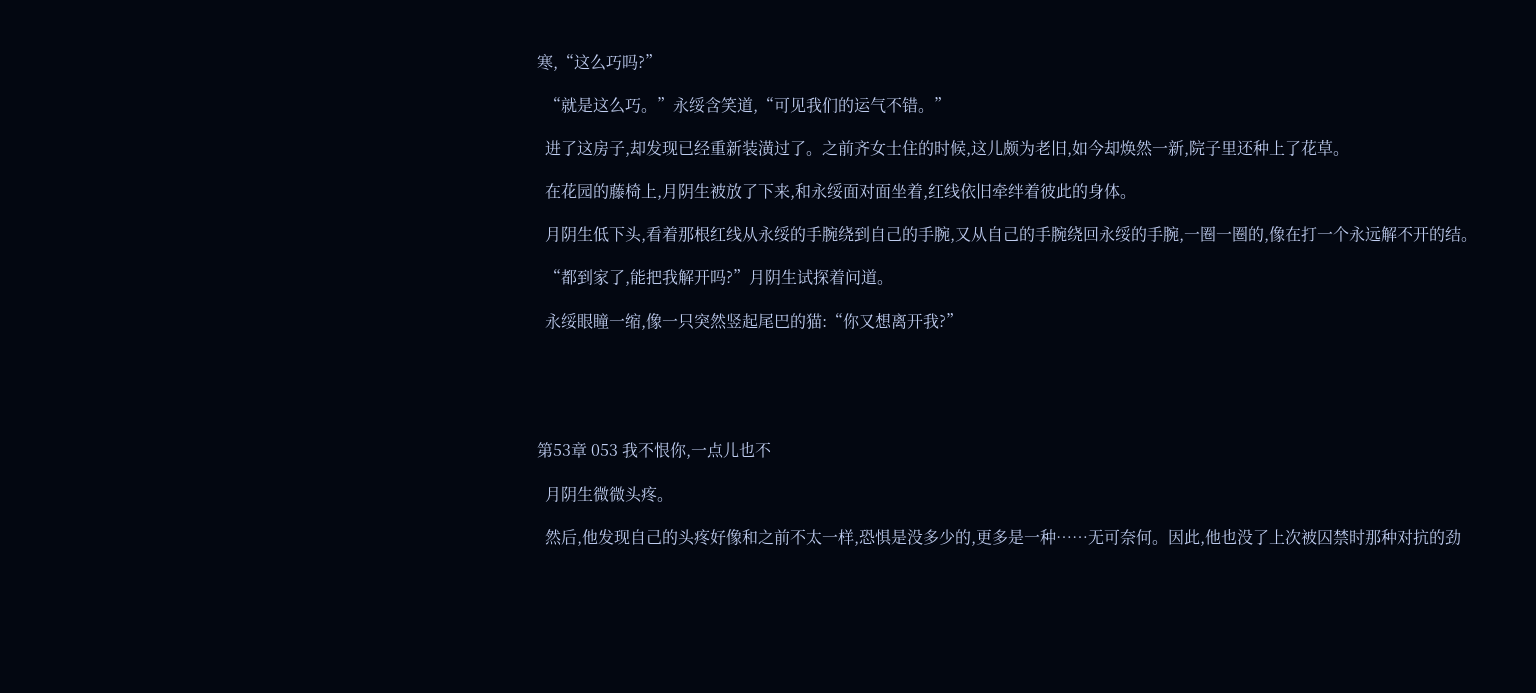寒,“这么巧吗?”

  “就是这么巧。”永绥含笑道,“可见我们的运气不错。”

  进了这房子,却发现已经重新装潢过了。之前齐女士住的时候,这儿颇为老旧,如今却焕然一新,院子里还种上了花草。

  在花园的藤椅上,月阴生被放了下来,和永绥面对面坐着,红线依旧牵绊着彼此的身体。

  月阴生低下头,看着那根红线从永绥的手腕绕到自己的手腕,又从自己的手腕绕回永绥的手腕,一圈一圈的,像在打一个永远解不开的结。

  “都到家了,能把我解开吗?”月阴生试探着问道。

  永绥眼瞳一缩,像一只突然竖起尾巴的猫:“你又想离开我?”





第53章 053 我不恨你,一点儿也不

  月阴生微微头疼。

  然后,他发现自己的头疼好像和之前不太一样,恐惧是没多少的,更多是一种……无可奈何。因此,他也没了上次被囚禁时那种对抗的劲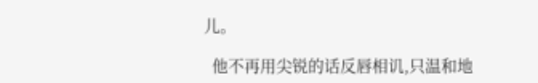儿。

  他不再用尖锐的话反唇相讥,只温和地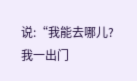说:“我能去哪儿?我一出门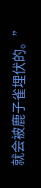就会被鹿子雀埋伏的。”